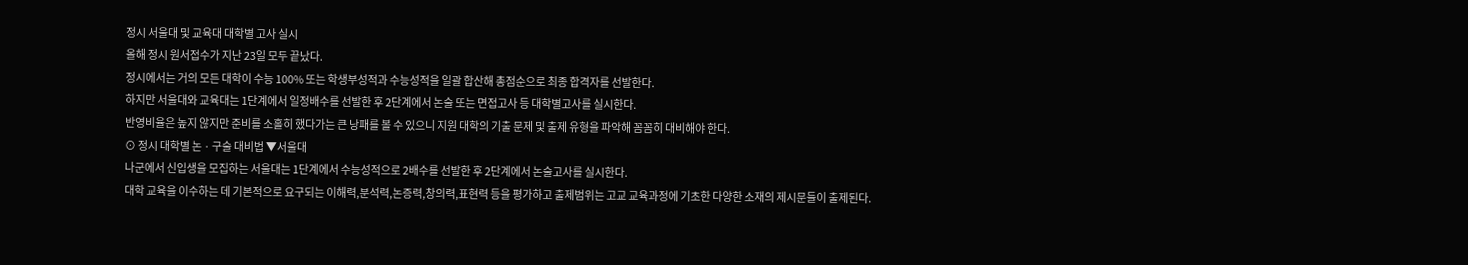정시 서울대 및 교육대 대학별 고사 실시
올해 정시 원서접수가 지난 23일 모두 끝났다.
정시에서는 거의 모든 대학이 수능 100% 또는 학생부성적과 수능성적을 일괄 합산해 총점순으로 최종 합격자를 선발한다.
하지만 서울대와 교육대는 1단계에서 일정배수를 선발한 후 2단계에서 논술 또는 면접고사 등 대학별고사를 실시한다.
반영비율은 높지 않지만 준비를 소홀히 했다가는 큰 낭패를 볼 수 있으니 지원 대학의 기출 문제 및 출제 유형을 파악해 꼼꼼히 대비해야 한다.
⊙ 정시 대학별 논 · 구술 대비법 ▼서울대
나군에서 신입생을 모집하는 서울대는 1단계에서 수능성적으로 2배수를 선발한 후 2단계에서 논술고사를 실시한다.
대학 교육을 이수하는 데 기본적으로 요구되는 이해력,분석력,논증력,창의력,표현력 등을 평가하고 출제범위는 고교 교육과정에 기초한 다양한 소재의 제시문들이 출제된다.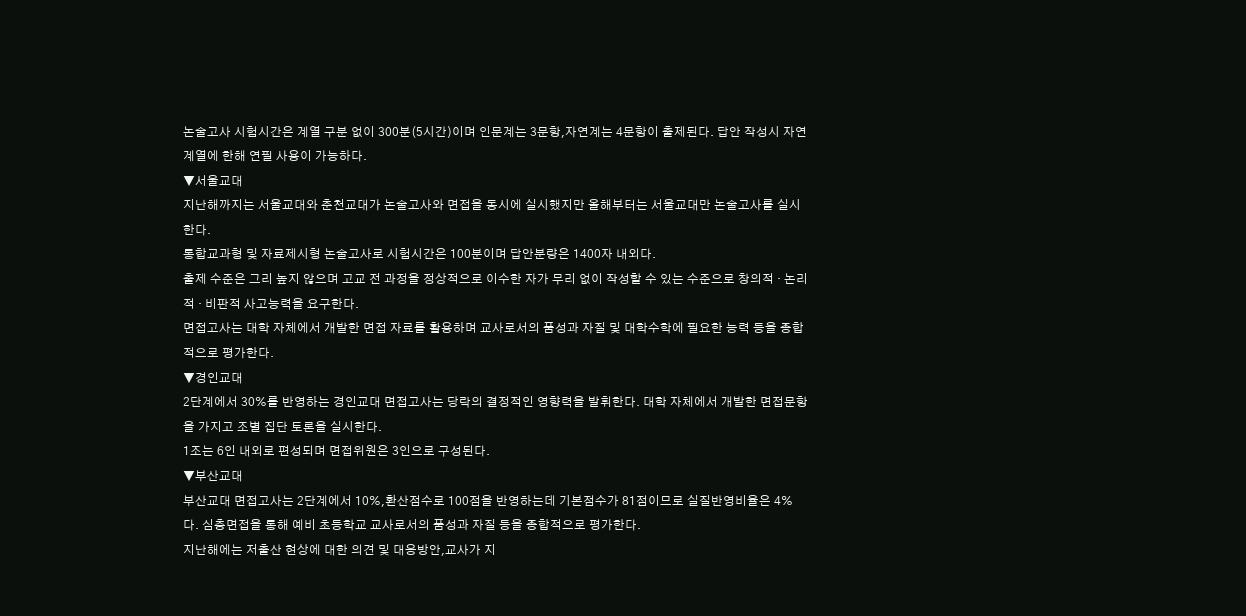논술고사 시험시간은 계열 구분 없이 300분(5시간)이며 인문계는 3문항,자연계는 4문항이 출제된다. 답안 작성시 자연계열에 한해 연필 사용이 가능하다.
▼서울교대
지난해까지는 서울교대와 춘천교대가 논술고사와 면접을 동시에 실시했지만 올해부터는 서울교대만 논술고사를 실시한다.
통합교과형 및 자료제시형 논술고사로 시험시간은 100분이며 답안분량은 1400자 내외다.
출제 수준은 그리 높지 않으며 고교 전 과정을 정상적으로 이수한 자가 무리 없이 작성할 수 있는 수준으로 창의적 · 논리적 · 비판적 사고능력을 요구한다.
면접고사는 대학 자체에서 개발한 면접 자료를 활용하며 교사로서의 품성과 자질 및 대학수학에 필요한 능력 등을 종합적으로 평가한다.
▼경인교대
2단계에서 30%를 반영하는 경인교대 면접고사는 당락의 결정적인 영향력을 발휘한다. 대학 자체에서 개발한 면접문항을 가지고 조별 집단 토론을 실시한다.
1조는 6인 내외로 편성되며 면접위원은 3인으로 구성된다.
▼부산교대
부산교대 면접고사는 2단계에서 10%,환산점수로 100점을 반영하는데 기본점수가 81점이므로 실질반영비율은 4%다. 심층면접을 통해 예비 초등학교 교사로서의 품성과 자질 등을 종합적으로 평가한다.
지난해에는 저출산 현상에 대한 의견 및 대응방안,교사가 지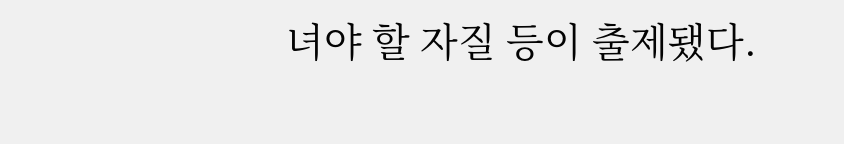녀야 할 자질 등이 출제됐다.